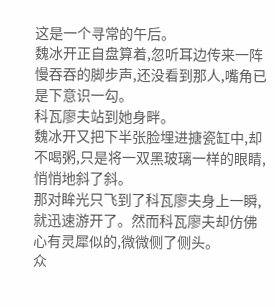这是一个寻常的午后。
魏冰开正自盘算着,忽听耳边传来一阵慢吞吞的脚步声,还没看到那人,嘴角已是下意识一勾。
科瓦廖夫站到她身畔。
魏冰开又把下半张脸埋进搪瓷缸中,却不喝粥,只是将一双黑玻璃一样的眼睛,悄悄地斜了斜。
那对眸光只飞到了科瓦廖夫身上一瞬,就迅速游开了。然而科瓦廖夫却仿佛心有灵犀似的,微微侧了侧头。
众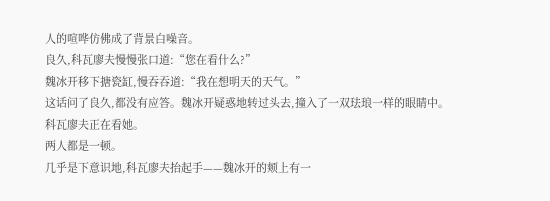人的喧哗仿佛成了背景白噪音。
良久,科瓦廖夫慢慢张口道:“您在看什么?”
魏冰开移下搪瓷缸,慢吞吞道:“我在想明天的天气。”
这话问了良久,都没有应答。魏冰开疑惑地转过头去,撞入了一双珐琅一样的眼睛中。
科瓦廖夫正在看她。
两人都是一顿。
几乎是下意识地,科瓦廖夫抬起手——魏冰开的颊上有一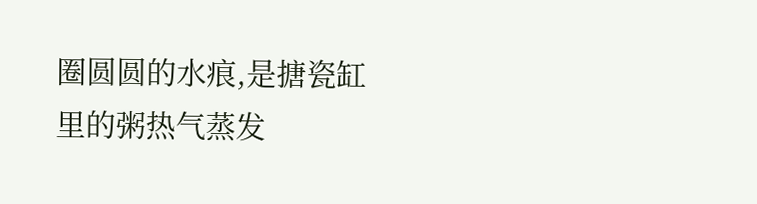圈圆圆的水痕,是搪瓷缸里的粥热气蒸发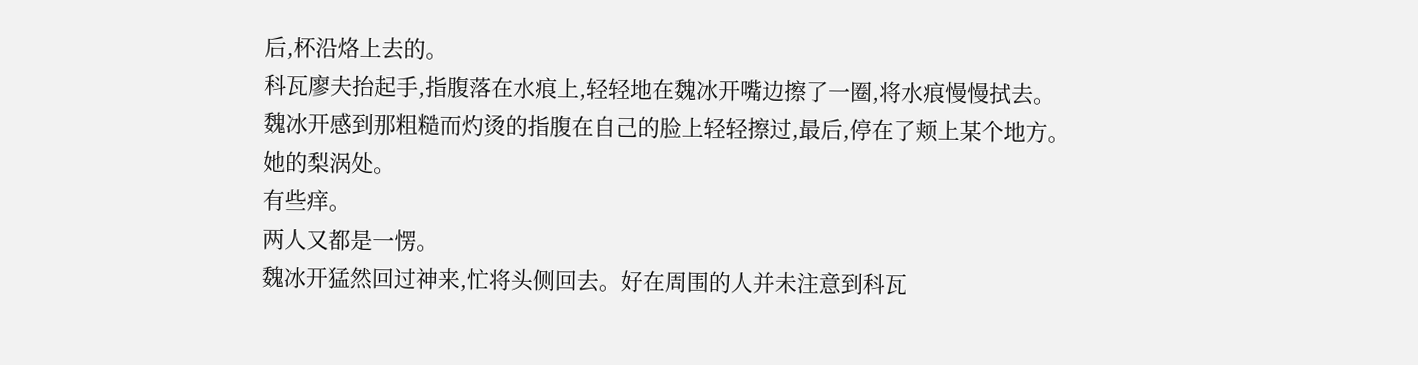后,杯沿烙上去的。
科瓦廖夫抬起手,指腹落在水痕上,轻轻地在魏冰开嘴边擦了一圈,将水痕慢慢拭去。
魏冰开感到那粗糙而灼烫的指腹在自己的脸上轻轻擦过,最后,停在了颊上某个地方。
她的梨涡处。
有些痒。
两人又都是一愣。
魏冰开猛然回过神来,忙将头侧回去。好在周围的人并未注意到科瓦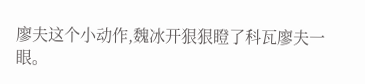廖夫这个小动作,魏冰开狠狠瞪了科瓦廖夫一眼。